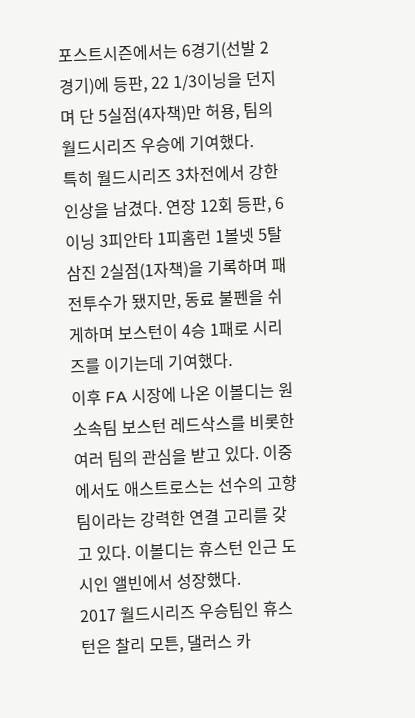포스트시즌에서는 6경기(선발 2경기)에 등판, 22 1/3이닝을 던지며 단 5실점(4자책)만 허용, 팀의 월드시리즈 우승에 기여했다.
특히 월드시리즈 3차전에서 강한 인상을 남겼다. 연장 12회 등판, 6이닝 3피안타 1피홈런 1볼넷 5탈삼진 2실점(1자책)을 기록하며 패전투수가 됐지만, 동료 불펜을 쉬게하며 보스턴이 4승 1패로 시리즈를 이기는데 기여했다.
이후 FA 시장에 나온 이볼디는 원소속팀 보스턴 레드삭스를 비롯한 여러 팀의 관심을 받고 있다. 이중에서도 애스트로스는 선수의 고향팀이라는 강력한 연결 고리를 갖고 있다. 이볼디는 휴스턴 인근 도시인 앨빈에서 성장했다.
2017 월드시리즈 우승팀인 휴스턴은 찰리 모튼, 댈러스 카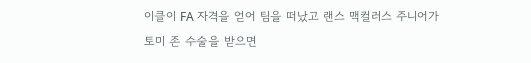이클이 FA 자격을 얻어 팀을 떠났고 랜스 맥컬러스 주니어가 토미 존 수술을 받으면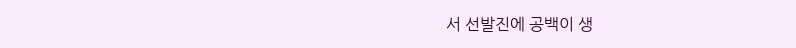서 선발진에 공백이 생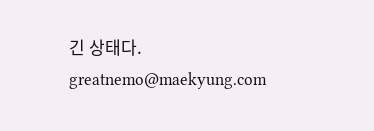긴 상태다. greatnemo@maekyung.com